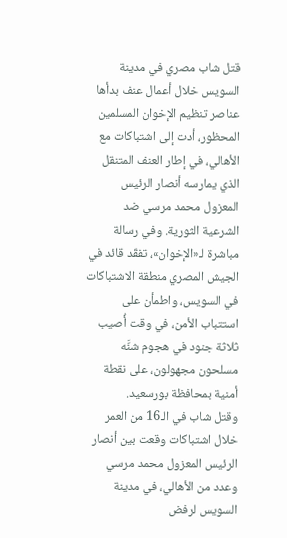قتل شاب مصري في مدينة السويس خلال أعمال عنف بدأها عناصر تنظيم الإخوان المسلمين المحظور، أدت إلى اشتباكات مع الأهالي، في إطار العنف المتنقل الذي يمارسه أنصار الرئيس المعزول محمد مرسي ضد الشرعية الثورية. وفي رسالة مباشرة لـ«الإخوان»، تفقّد قائد في الجيش المصري منطقة الاشتباكات في السويس، واطمأن على استتباب الأمن، في وقت أُصيب ثلاثة جنود في هجوم شنَّه مسلحون مجهولون، على نقطة أمنية بمحافظة بورسعيد.
وقتل شاب في الـ16 من العمر خلال اشتباكات وقعت بين أنصار الرئيس المعزول محمد مرسي وعدد من الأهالي، في مدينة السويس لرفض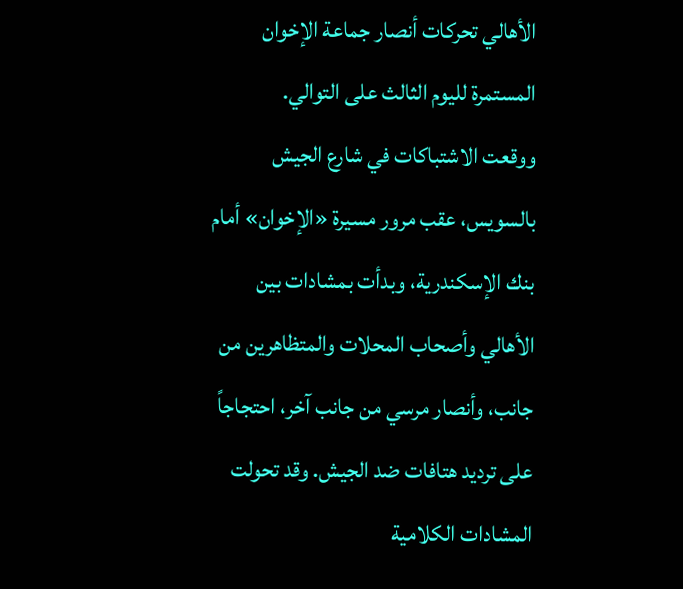الأهالي تحركات أنصار جماعة الإخوان المستمرة لليوم الثالث على التوالي.
ووقعت الاشتباكات في شارع الجيش بالسويس، عقب مرور مسيرة «الإخوان» أمام بنك الإسكندرية، وبدأت بمشادات بين الأهالي وأصحاب المحلات والمتظاهرين من جانب، وأنصار مرسي من جانب آخر، احتجاجاً على ترديد هتافات ضد الجيش. وقد تحولت المشادات الكلامية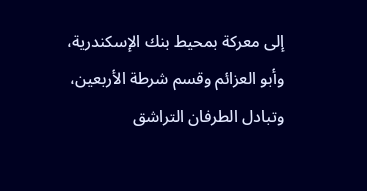إلى معركة بمحيط بنك الإسكندرية، وأبو العزائم وقسم شرطة الأربعين، وتبادل الطرفان التراشق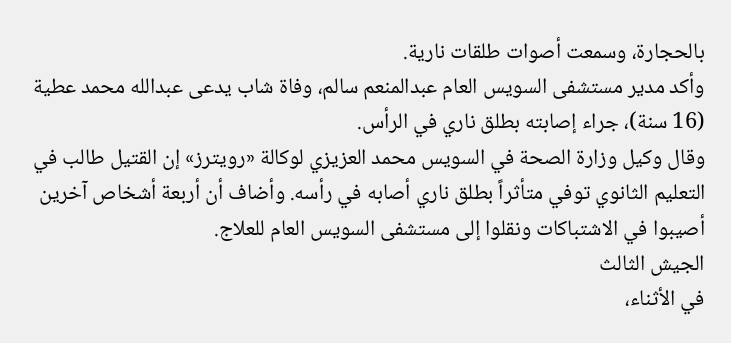بالحجارة، وسمعت أصوات طلقات نارية.
وأكد مدير مستشفى السويس العام عبدالمنعم سالم، وفاة شاب يدعى عبدالله محمد عطية (16 سنة)، جراء إصابته بطلق ناري في الرأس.
وقال وكيل وزارة الصحة في السويس محمد العزيزي لوكالة «رويترز» إن القتيل طالب في التعليم الثانوي توفي متأثراً بطلق ناري أصابه في رأسه. وأضاف أن أربعة أشخاص آخرين أصيبوا في الاشتباكات ونقلوا إلى مستشفى السويس العام للعلاج.
الجيش الثالث
في الأثناء،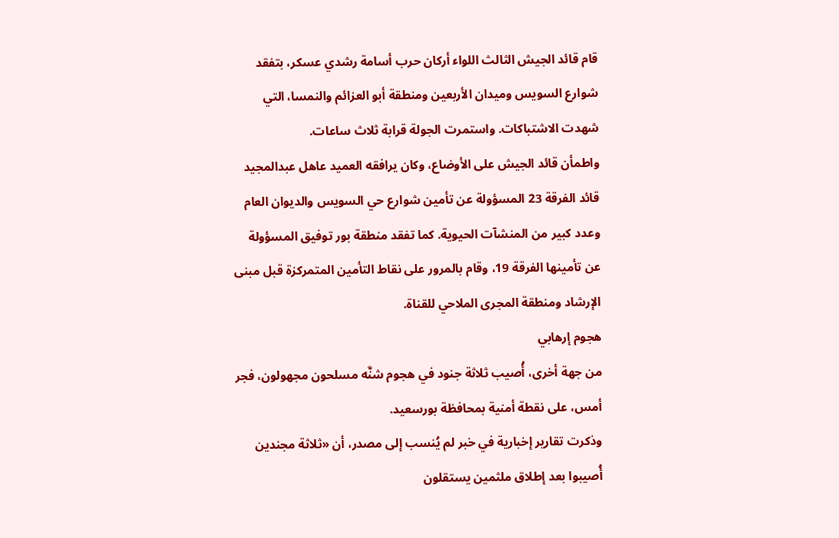قام قائد الجيش الثالث اللواء أركان حرب أسامة رشدي عسكر، بتفقد شوارع السويس وميدان الأربعين ومنطقة أبو العزائم والنمسا، التي شهدت الاشتباكات. واستمرت الجولة قرابة ثلاث ساعات.
واطمأن قائد الجيش على الأوضاع، وكان يرافقه العميد عاهل عبدالمجيد قائد الفرقة 23 المسؤولة عن تأمين شوارع حي السويس والديوان العام وعدد كبير من المنشآت الحيوية. كما تفقد منطقة بور توفيق المسؤولة عن تأمينها الفرقة 19، وقام بالمرور على نقاط التأمين المتمركزة قبل مبنى الإرشاد ومنطقة المجرى الملاحي للقناة.
هجوم إرهابي
من جهة أخرى، أُصيب ثلاثة جنود في هجوم شنَّه مسلحون مجهولون، فجر أمس، على نقطة أمنية بمحافظة بورسعيد.
وذكرت تقارير إخبارية في خبر لم يُنسب إلى مصدر، أن «ثلاثة مجندين أُصيبوا بعد إطلاق ملثمين يستقلون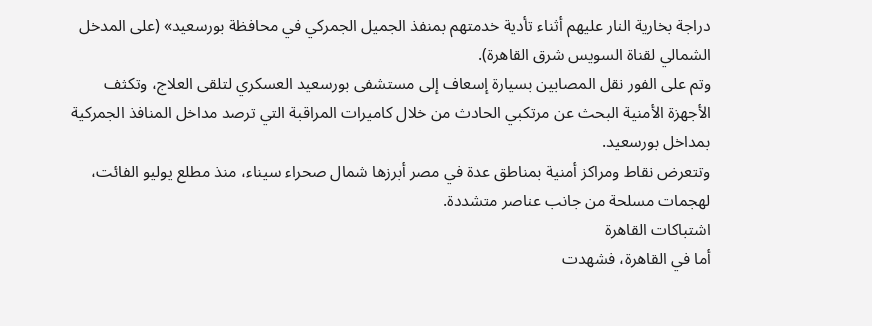دراجة بخارية النار عليهم أثناء تأدية خدمتهم بمنفذ الجميل الجمركي في محافظة بورسعيد» (على المدخل الشمالي لقناة السويس شرق القاهرة).
وتم على الفور نقل المصابين بسيارة إسعاف إلى مستشفى بورسعيد العسكري لتلقى العلاج، وتكثف الأجهزة الأمنية البحث عن مرتكبي الحادث من خلال كاميرات المراقبة التي ترصد مداخل المنافذ الجمركية بمداخل بورسعيد.
وتتعرض نقاط ومراكز أمنية بمناطق عدة في مصر أبرزها شمال صحراء سيناء، منذ مطلع يوليو الفائت، لهجمات مسلحة من جانب عناصر متشددة.
اشتباكات القاهرة
أما في القاهرة، فشهدت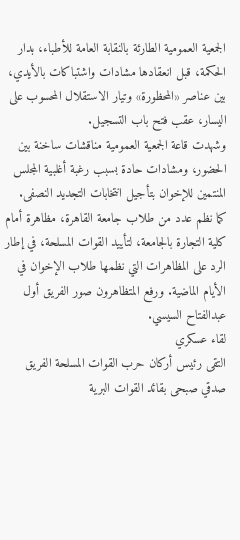الجمعية العمومية الطارئة بالنقابة العامة للأطباء، بدار الحكمة، قبل انعقادها مشادات واشتباكات بالأيدي، بين عناصر «المحظورة» وتيار الاستقلال المحسوب على اليسار، عقب فتح باب التسجيل.
وشهدت قاعة الجمعية العمومية مناقشات ساخنة بين الحضور، ومشادات حادة بسبب رغبة أغلبية المجلس المنتمين للإخوان بتأجيل انتخابات التجديد النصفى.
كما نظم عدد من طلاب جامعة القاهرة، مظاهرة أمام كلية التجارة بالجامعة، لتأييد القوات المسلحة، في إطار الرد على المظاهرات التي نظمها طلاب الإخوان في الأيام الماضية. ورفع المتظاهرون صور الفريق أول عبدالفتاح السيسي.
لقاء عسكري
التقى رئيس أركان حرب القوات المسلحة الفريق صدقي صبحى بقائد القوات البرية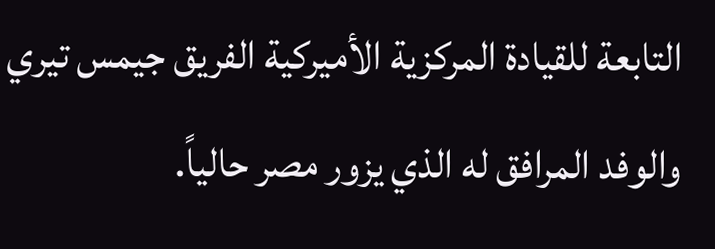التابعة للقيادة المركزية الأميركية الفريق جيمس تيري والوفد المرافق له الذي يزور مصر حالياً.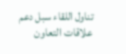تناول اللقاء سبل دعم علاقات التعاون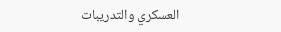العسكري والتدريبات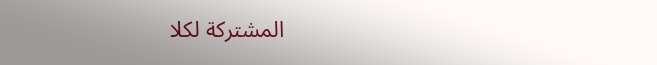المشتركة لكلا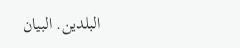البلدين. البيان